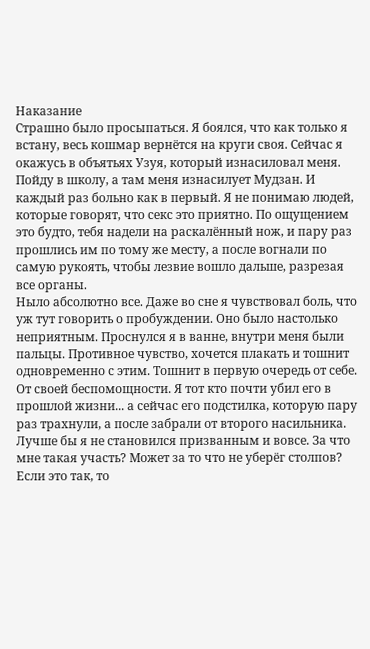Наказание
Страшно было просыпаться. Я боялся, что как только я встану, весь кошмар вернётся на круги своя. Сейчас я окажусь в объятьях Узуя, который изнасиловал меня. Пойду в школу, а там меня изнасилует Мудзан. И каждый раз больно как в первый. Я не понимаю людей, которые говорят, что секс это приятно. По ощущением это будто, тебя надели на раскалённый нож, и пару раз прошлись им по тому же месту, а после вогнали по самую рукоять, чтобы лезвие вошло дальше, разрезая все органы.
Ныло абсолютно все. Даже во сне я чувствовал боль, что уж тут говорить о пробуждении. Оно было настолько неприятным. Проснулся я в ванне, внутри меня были пальцы. Противное чувство, хочется плакать и тошнит одновременно с этим. Тошнит в первую очередь от себе. От своей беспомощности. Я тот кто почти убил его в прошлой жизни... а сейчас его подстилка, которую пару раз трахнули, а после забрали от второго насильника. Лучше бы я не становился призванным и вовсе. За что мне такая участь? Может за то что не уберёг столпов? Если это так, то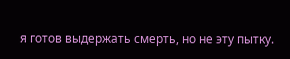я готов выдержать смерть, но не эту пытку.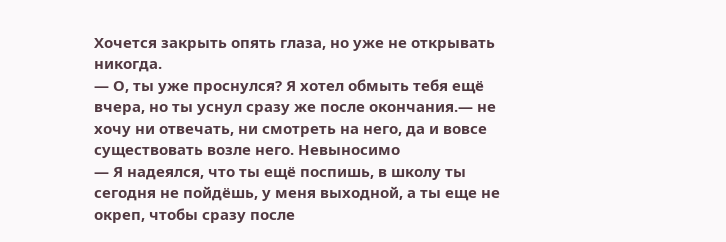Хочется закрыть опять глаза, но уже не открывать никогда.
— О, ты уже проснулся? Я хотел обмыть тебя ещё вчера, но ты уснул сразу же после окончания.— не хочу ни отвечать, ни смотреть на него, да и вовсе существовать возле него. Невыносимо
— Я надеялся, что ты ещё поспишь, в школу ты сегодня не пойдёшь, у меня выходной, а ты еще не окреп, чтобы сразу после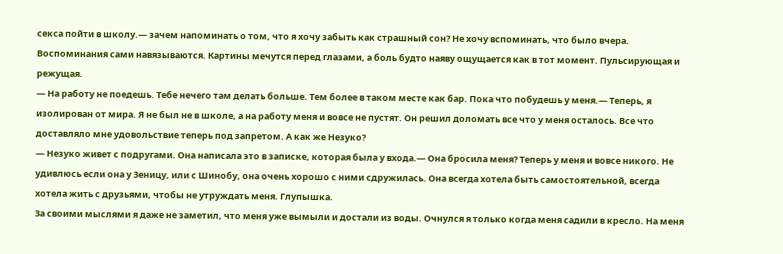секса пойти в школу.— зачем напоминать о том, что я хочу забыть как страшный сон? Не хочу вспоминать, что было вчера. Воспоминания сами навязываются. Картины мечутся перед глазами, а боль будто наяву ощущается как в тот момент. Пульсирующая и режущая.
— На работу не поедешь. Тебе нечего там делать больше. Тем более в таком месте как бар. Пока что побудешь у меня.— Теперь, я изолирован от мира. Я не был не в школе, а на работу меня и вовсе не пустят. Он решил доломать все что у меня осталось. Все что доставляло мне удовольствие теперь под запретом. А как же Незуко?
— Незуко живет с подругами. Она написала это в записке, которая была у входа.— Она бросила меня? Теперь у меня и вовсе никого. Не удивлюсь если она у Зеницу, или с Шинобу, она очень хорошо с ними сдружилась. Она всегда хотела быть самостоятельной, всегда хотела жить с друзьями, чтобы не утруждать меня. Глупышка.
За своими мыслями я даже не заметил, что меня уже вымыли и достали из воды. Очнулся я только когда меня садили в кресло. На меня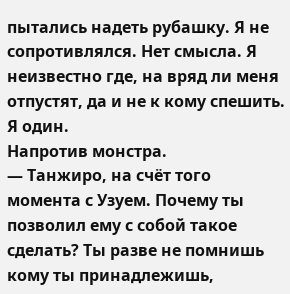пытались надеть рубашку. Я не сопротивлялся. Нет смысла. Я неизвестно где, на вряд ли меня отпустят, да и не к кому спешить. Я один.
Напротив монстра.
— Танжиро, на счёт того момента с Узуем. Почему ты позволил ему с собой такое сделать? Ты разве не помнишь кому ты принадлежишь,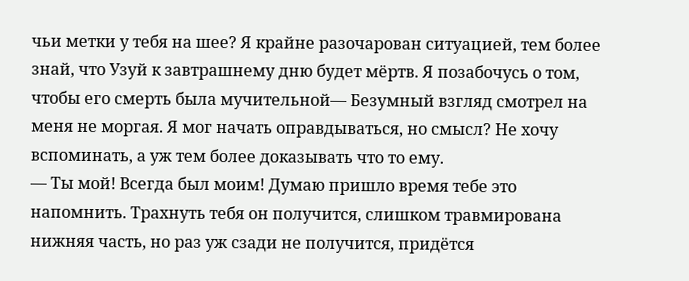чьи метки у тебя на шее? Я крайне разочарован ситуацией, тем более знай, что Узуй к завтрашнему дню будет мёртв. Я позабочусь о том, чтобы его смерть была мучительной— Безумный взгляд смотрел на меня не моргая. Я мог начать оправдываться, но смысл? Не хочу вспоминать, а уж тем более доказывать что то ему.
— Ты мой! Всегда был моим! Думаю пришло время тебе это напомнить. Трахнуть тебя он получится, слишком травмирована нижняя часть, но раз уж сзади не получится, придётся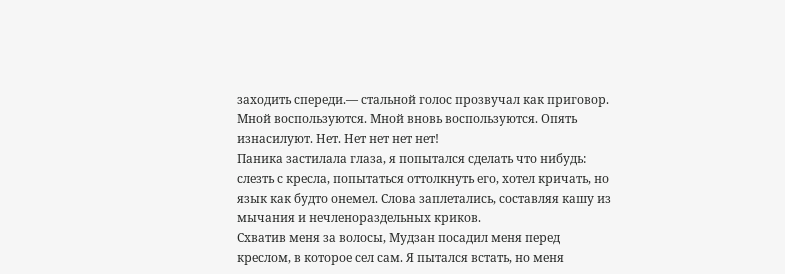заходить спереди.— стальной голос прозвучал как приговор.
Мной воспользуются. Мной вновь воспользуются. Опять изнасилуют. Нет. Нет нет нет нет!
Паника застилала глаза, я попытался сделать что нибудь: слезть с кресла, попытаться оттолкнуть его, хотел кричать, но язык как будто онемел. Слова заплетались, составляя кашу из мычания и нечленораздельных криков.
Схватив меня за волосы, Мудзан посадил меня перед креслом, в которое сел сам. Я пытался встать, но меня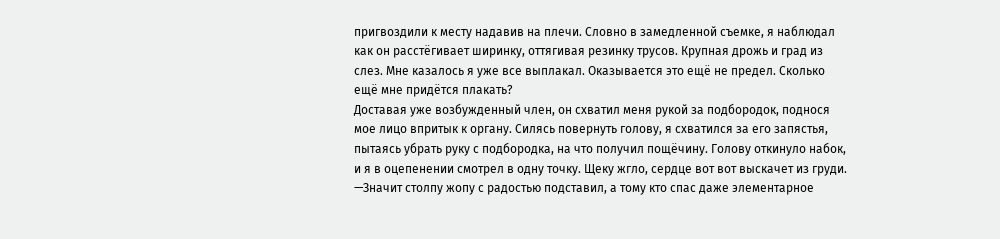пригвоздили к месту надавив на плечи. Словно в замедленной съемке, я наблюдал как он расстёгивает ширинку, оттягивая резинку трусов. Крупная дрожь и град из слез. Мне казалось я уже все выплакал. Оказывается это ещё не предел. Сколько ещё мне придётся плакать?
Доставая уже возбужденный член, он схватил меня рукой за подбородок, поднося мое лицо впритык к органу. Силясь повернуть голову, я схватился за его запястья, пытаясь убрать руку с подбородка, на что получил пощёчину. Голову откинуло набок, и я в оцепенении смотрел в одну точку. Щеку жгло, сердце вот вот выскачет из груди.
—Значит столпу жопу с радостью подставил, а тому кто спас даже элементарное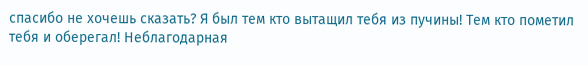спасибо не хочешь сказать? Я был тем кто вытащил тебя из пучины! Тем кто пометил тебя и оберегал! Неблагодарная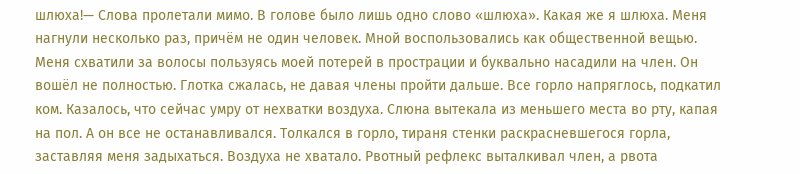шлюха!— Слова пролетали мимо. В голове было лишь одно слово «шлюха». Какая же я шлюха. Меня нагнули несколько раз, причём не один человек. Мной воспользовались как общественной вещью.
Меня схватили за волосы пользуясь моей потерей в прострации и буквально насадили на член. Он вошёл не полностью. Глотка сжалась, не давая члены пройти дальше. Все горло напряглось, подкатил ком. Казалось, что сейчас умру от нехватки воздуха. Слюна вытекала из меньшего места во рту, капая на пол. А он все не останавливался. Толкался в горло, тираня стенки раскрасневшегося горла, заставляя меня задыхаться. Воздуха не хватало. Рвотный рефлекс выталкивал член, а рвота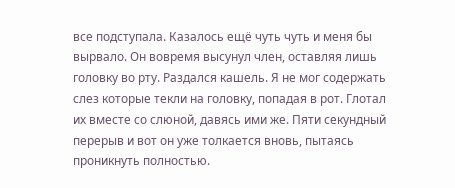все подступала. Казалось ещё чуть чуть и меня бы вырвало. Он вовремя высунул член, оставляя лишь головку во рту. Раздался кашель. Я не мог содержать слез которые текли на головку, попадая в рот. Глотал их вместе со слюной, давясь ими же. Пяти секундный перерыв и вот он уже толкается вновь, пытаясь проникнуть полностью.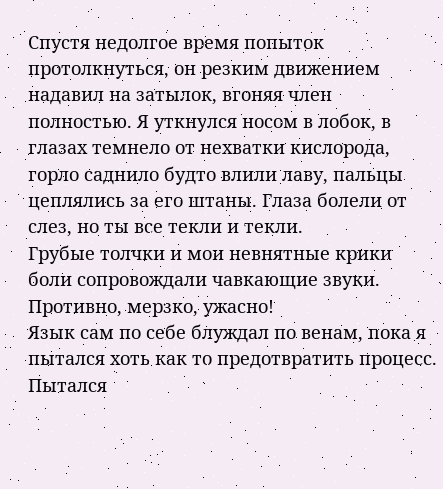Спустя недолгое время попыток протолкнуться, он резким движением надавил на затылок, вгоняя член полностью. Я уткнулся носом в лобок, в глазах темнело от нехватки кислорода, горло саднило будто влили лаву, пальцы цеплялись за его штаны. Глаза болели от слез, но ты все текли и текли.
Грубые толчки и мои невнятные крики боли сопровождали чавкающие звуки. Противно, мерзко, ужасно!
Язык сам по себе блуждал по венам, пока я пытался хоть как то предотвратить процесс. Пытался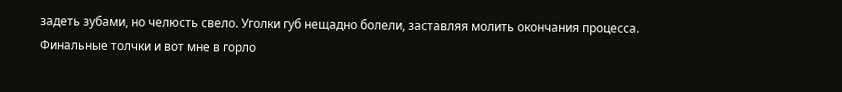задеть зубами, но челюсть свело. Уголки губ нещадно болели, заставляя молить окончания процесса.
Финальные толчки и вот мне в горло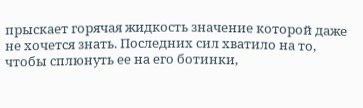прыскает горячая жидкость значение которой даже не хочется знать. Последних сил хватило на то, чтобы сплюнуть ее на его ботинки,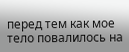перед тем как мое тело повалилось на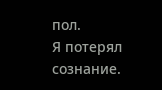пол.
Я потерял сознание.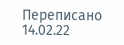Переписано 14.02.22